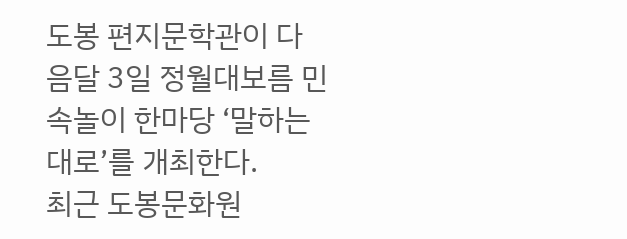도봉 편지문학관이 다음달 3일 정월대보름 민속놀이 한마당 ‘말하는대로’를 개최한다.
최근 도봉문화원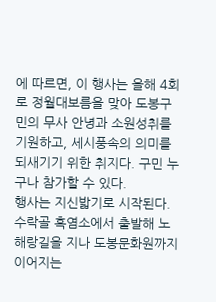에 따르면, 이 행사는 올해 4회로 정월대보름을 맞아 도봉구민의 무사 안녕과 소원성취를 기원하고, 세시풍속의 의미를 되새기기 위한 취지다. 구민 누구나 참가할 수 있다.
행사는 지신밟기로 시작된다. 수락골 흑염소에서 출발해 노해랑길을 지나 도봉문화원까지 이어지는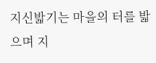지신밟기는 마을의 터를 밟으며 지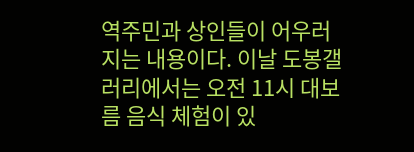역주민과 상인들이 어우러지는 내용이다. 이날 도봉갤러리에서는 오전 11시 대보름 음식 체험이 있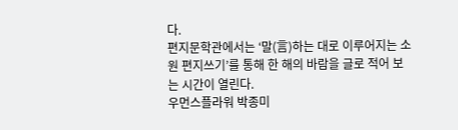다.
편지문학관에서는 ‘말(言)하는 대로 이루어지는 소원 편지쓰기’를 통해 한 해의 바람을 글로 적어 보는 시간이 열린다.
우먼스플라워 박종미